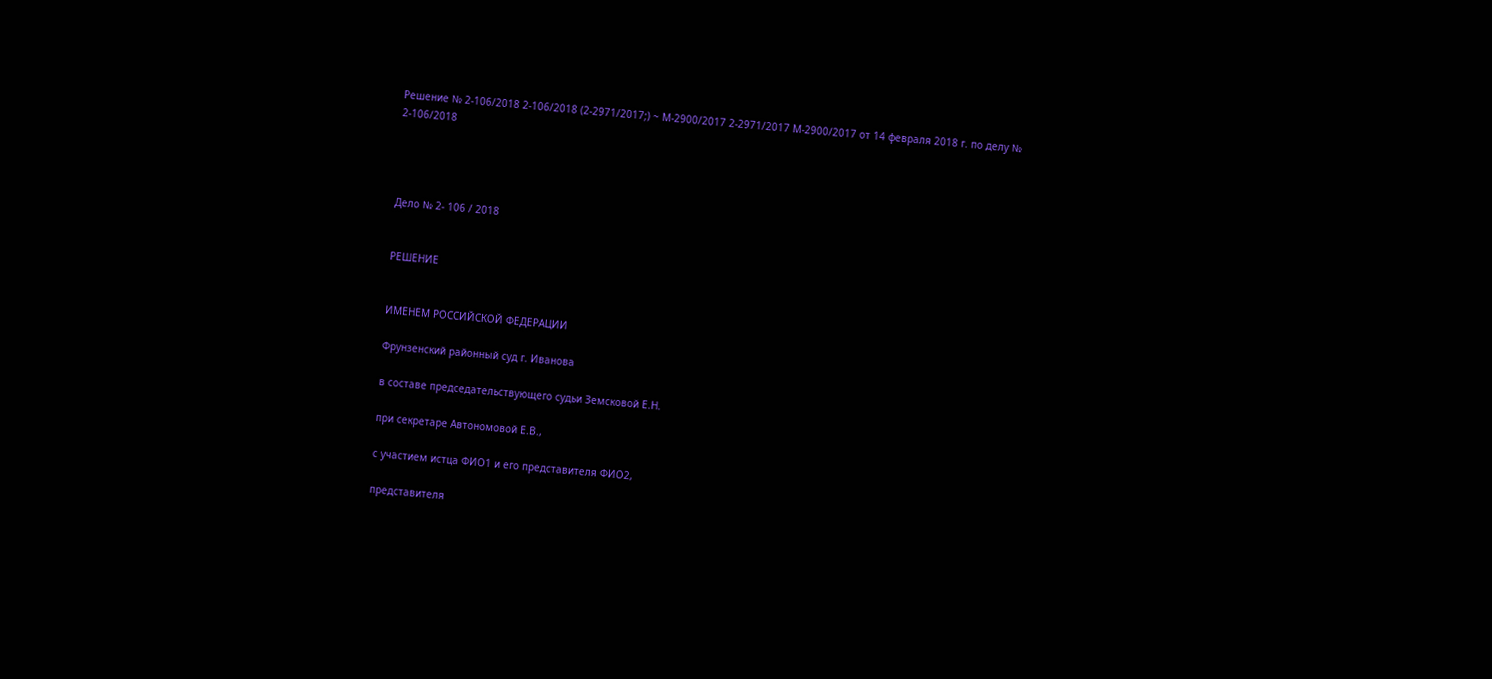Решение № 2-106/2018 2-106/2018 (2-2971/2017;) ~ М-2900/2017 2-2971/2017 М-2900/2017 от 14 февраля 2018 г. по делу № 2-106/2018




Дело № 2- 106 / 2018


РЕШЕНИЕ


ИМЕНЕМ РОССИЙСКОЙ ФЕДЕРАЦИИ

Фрунзенский районный суд г. Иванова

в составе председательствующего судьи Земсковой Е.Н.

при секретаре Автономовой Е.В.,

с участием истца ФИО1 и его представителя ФИО2,

представителя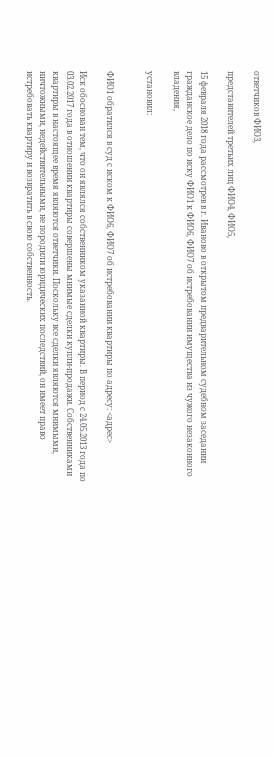ответчиков ФИО3,

представителей третьих лиц ФИО4, ФИО5,

15 февраля 2018 года рассмотрев в г. Иваново в открытом предварительном судебном заседании гражданское дело по иску ФИО1 к ФИО6, ФИО7 об истребовании имущества из чужого незаконного владения,

установил:


ФИО1 обратился в суд с иском к ФИО6, ФИО7 об истребовании квартиры по адресу: <адрес>

Иск обоснован тем, что он являлся собственником указанной квартиры. В период с 24.05.2013 года по 03.02.2017 года в отношении квартиры совершены мнимые сделки купли-продажи. Собственниками квартиры в настоящее время являются ответчики. Поскольку все сделки являются мнимыми, ничтожными, недействительными, не породили юридических последствий, он имеет право истребовать квартиру и возвратить в свою собственность.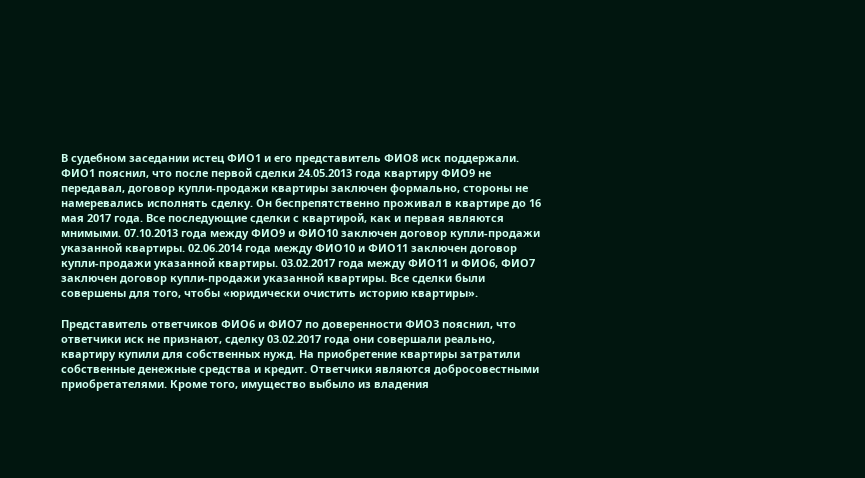В судебном заседании истец ФИО1 и его представитель ФИО8 иск поддержали. ФИО1 пояснил, что после первой сделки 24.05.2013 года квартиру ФИО9 не передавал, договор купли-продажи квартиры заключен формально, стороны не намеревались исполнять сделку. Он беспрепятственно проживал в квартире до 16 мая 2017 года. Все последующие сделки с квартирой, как и первая являются мнимыми. 07.10.2013 года между ФИО9 и ФИО10 заключен договор купли-продажи указанной квартиры. 02.06.2014 года между ФИО10 и ФИО11 заключен договор купли-продажи указанной квартиры. 03.02.2017 года между ФИО11 и ФИО6, ФИО7 заключен договор купли-продажи указанной квартиры. Все сделки были совершены для того, чтобы «юридически очистить историю квартиры».

Представитель ответчиков ФИО6 и ФИО7 по доверенности ФИО3 пояснил, что ответчики иск не признают, сделку 03.02.2017 года они совершали реально, квартиру купили для собственных нужд. На приобретение квартиры затратили собственные денежные средства и кредит. Ответчики являются добросовестными приобретателями. Кроме того, имущество выбыло из владения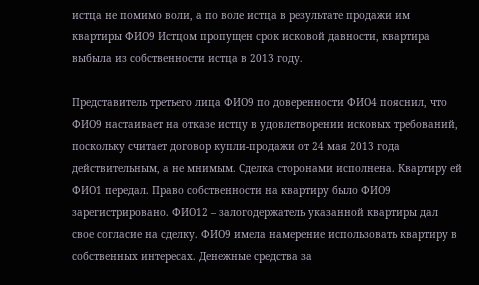истца не помимо воли, а по воле истца в результате продажи им квартиры ФИО9 Истцом пропущен срок исковой давности, квартира выбыла из собственности истца в 2013 году.

Представитель третьего лица ФИО9 по доверенности ФИО4 пояснил, что ФИО9 настаивает на отказе истцу в удовлетворении исковых требований, поскольку считает договор купли-продажи от 24 мая 2013 года действительным, а не мнимым. Сделка сторонами исполнена. Квартиру ей ФИО1 передал. Право собственности на квартиру было ФИО9 зарегистрировано. ФИО12 – залогодержатель указанной квартиры дал свое согласие на сделку. ФИО9 имела намерение использовать квартиру в собственных интересах. Денежные средства за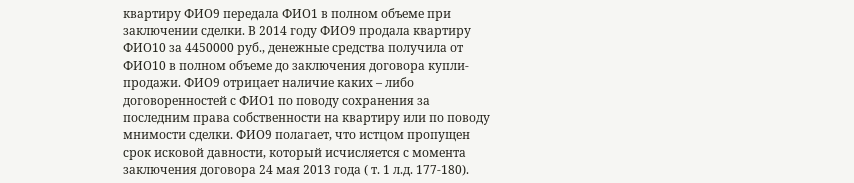квартиру ФИО9 передала ФИО1 в полном объеме при заключении сделки. В 2014 году ФИО9 продала квартиру ФИО10 за 4450000 руб., денежные средства получила от ФИО10 в полном объеме до заключения договора купли-продажи. ФИО9 отрицает наличие каких – либо договоренностей с ФИО1 по поводу сохранения за последним права собственности на квартиру или по поводу мнимости сделки. ФИО9 полагает, что истцом пропущен срок исковой давности, который исчисляется с момента заключения договора 24 мая 2013 года ( т. 1 л.д. 177-180).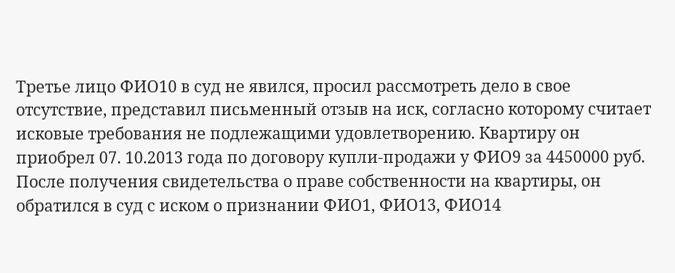Третье лицо ФИО10 в суд не явился, просил рассмотреть дело в свое отсутствие, представил письменный отзыв на иск, согласно которому считает исковые требования не подлежащими удовлетворению. Квартиру он приобрел 07. 10.2013 года по договору купли-продажи у ФИО9 за 4450000 руб. После получения свидетельства о праве собственности на квартиры, он обратился в суд с иском о признании ФИО1, ФИО13, ФИО14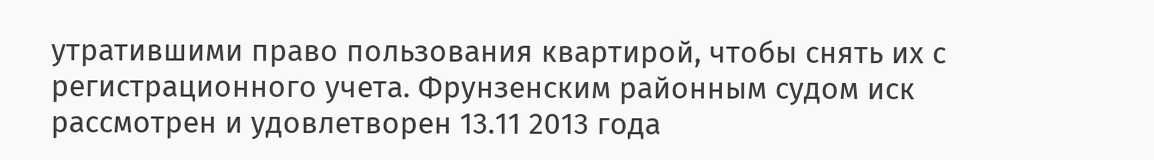утратившими право пользования квартирой, чтобы снять их с регистрационного учета. Фрунзенским районным судом иск рассмотрен и удовлетворен 13.11 2013 года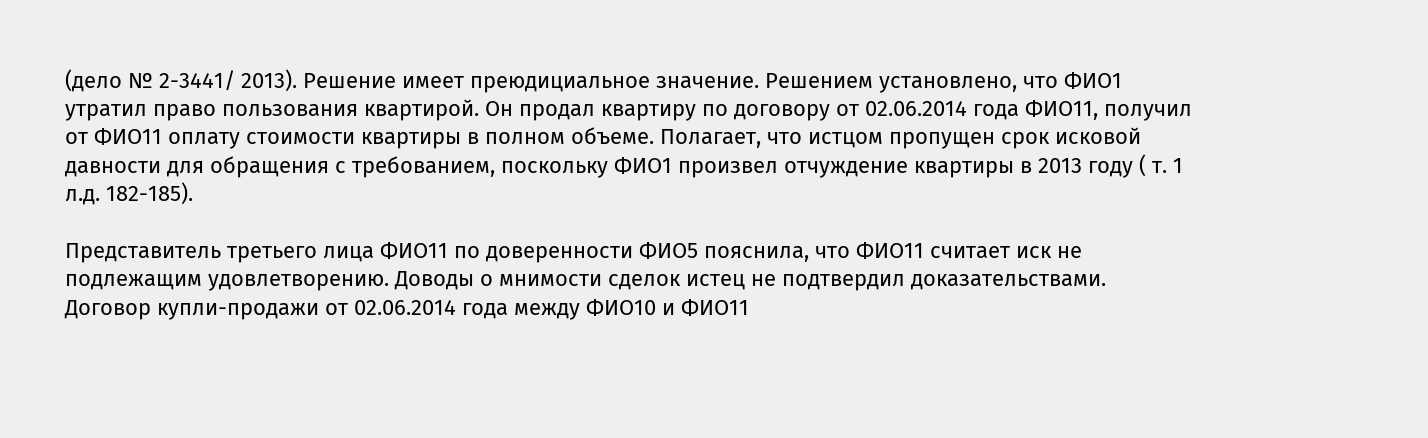(дело № 2-3441/ 2013). Решение имеет преюдициальное значение. Решением установлено, что ФИО1 утратил право пользования квартирой. Он продал квартиру по договору от 02.06.2014 года ФИО11, получил от ФИО11 оплату стоимости квартиры в полном объеме. Полагает, что истцом пропущен срок исковой давности для обращения с требованием, поскольку ФИО1 произвел отчуждение квартиры в 2013 году ( т. 1 л.д. 182-185).

Представитель третьего лица ФИО11 по доверенности ФИО5 пояснила, что ФИО11 считает иск не подлежащим удовлетворению. Доводы о мнимости сделок истец не подтвердил доказательствами. Договор купли-продажи от 02.06.2014 года между ФИО10 и ФИО11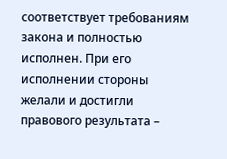соответствует требованиям закона и полностью исполнен. При его исполнении стороны желали и достигли правового результата –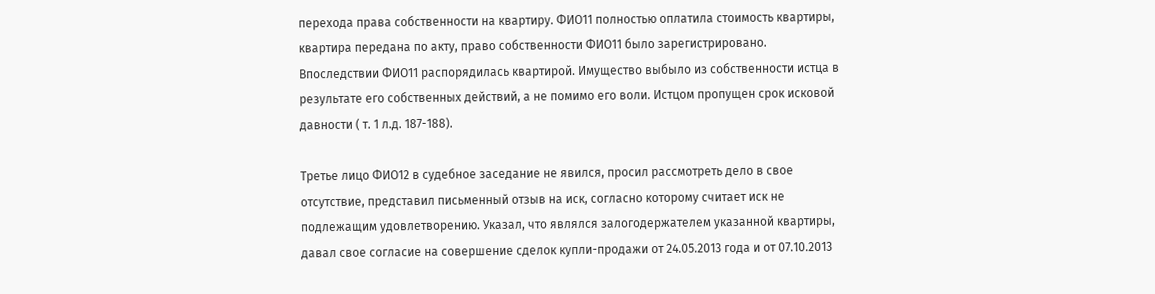перехода права собственности на квартиру. ФИО11 полностью оплатила стоимость квартиры, квартира передана по акту, право собственности ФИО11 было зарегистрировано. Впоследствии ФИО11 распорядилась квартирой. Имущество выбыло из собственности истца в результате его собственных действий, а не помимо его воли. Истцом пропущен срок исковой давности ( т. 1 л.д. 187-188).

Третье лицо ФИО12 в судебное заседание не явился, просил рассмотреть дело в свое отсутствие, представил письменный отзыв на иск, согласно которому считает иск не подлежащим удовлетворению. Указал, что являлся залогодержателем указанной квартиры, давал свое согласие на совершение сделок купли-продажи от 24.05.2013 года и от 07.10.2013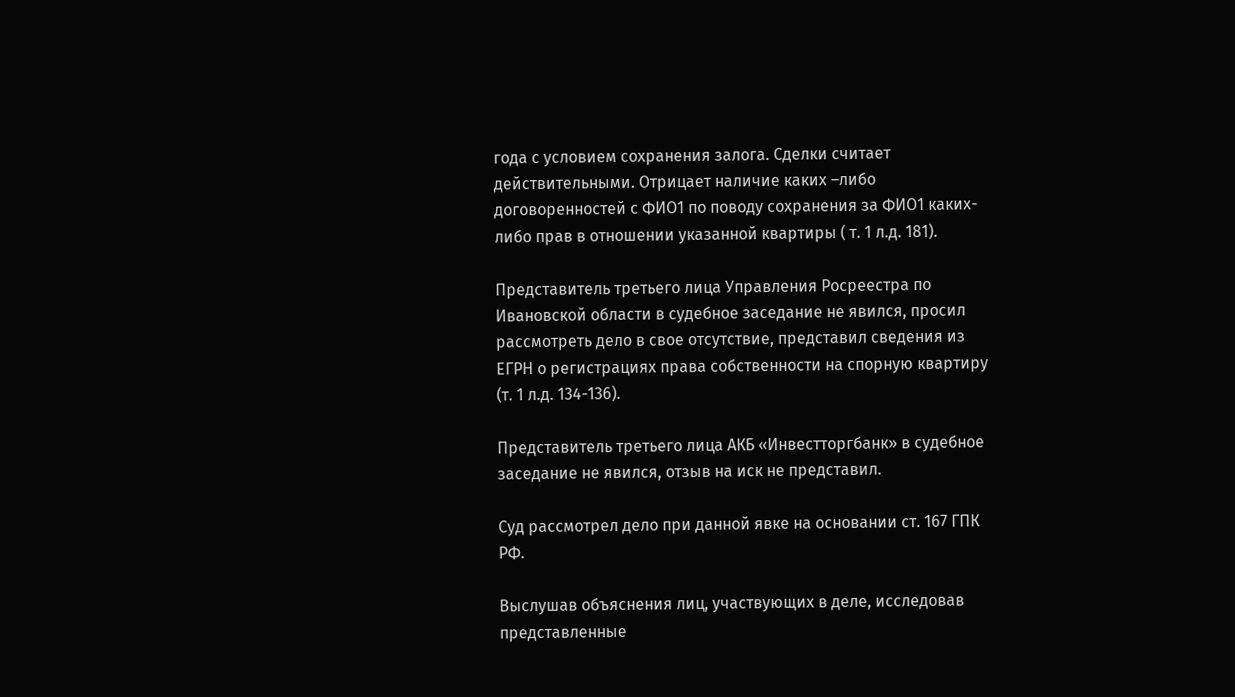года с условием сохранения залога. Сделки считает действительными. Отрицает наличие каких –либо договоренностей с ФИО1 по поводу сохранения за ФИО1 каких-либо прав в отношении указанной квартиры ( т. 1 л.д. 181).

Представитель третьего лица Управления Росреестра по Ивановской области в судебное заседание не явился, просил рассмотреть дело в свое отсутствие, представил сведения из ЕГРН о регистрациях права собственности на спорную квартиру (т. 1 л.д. 134-136).

Представитель третьего лица АКБ «Инвестторгбанк» в судебное заседание не явился, отзыв на иск не представил.

Суд рассмотрел дело при данной явке на основании ст. 167 ГПК РФ.

Выслушав объяснения лиц, участвующих в деле, исследовав представленные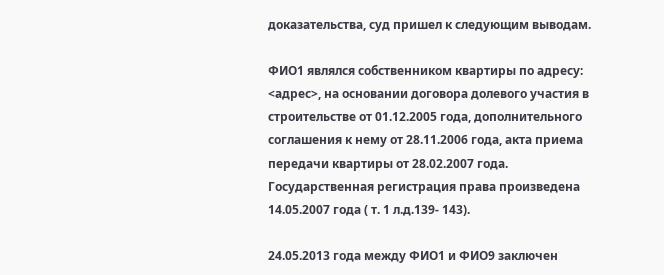доказательства, суд пришел к следующим выводам.

ФИО1 являлся собственником квартиры по адресу: <адрес>, на основании договора долевого участия в строительстве от 01.12.2005 года, дополнительного соглашения к нему от 28.11.2006 года, акта приема передачи квартиры от 28.02.2007 года. Государственная регистрация права произведена 14.05.2007 года ( т. 1 л.д.139- 143).

24.05.2013 года между ФИО1 и ФИО9 заключен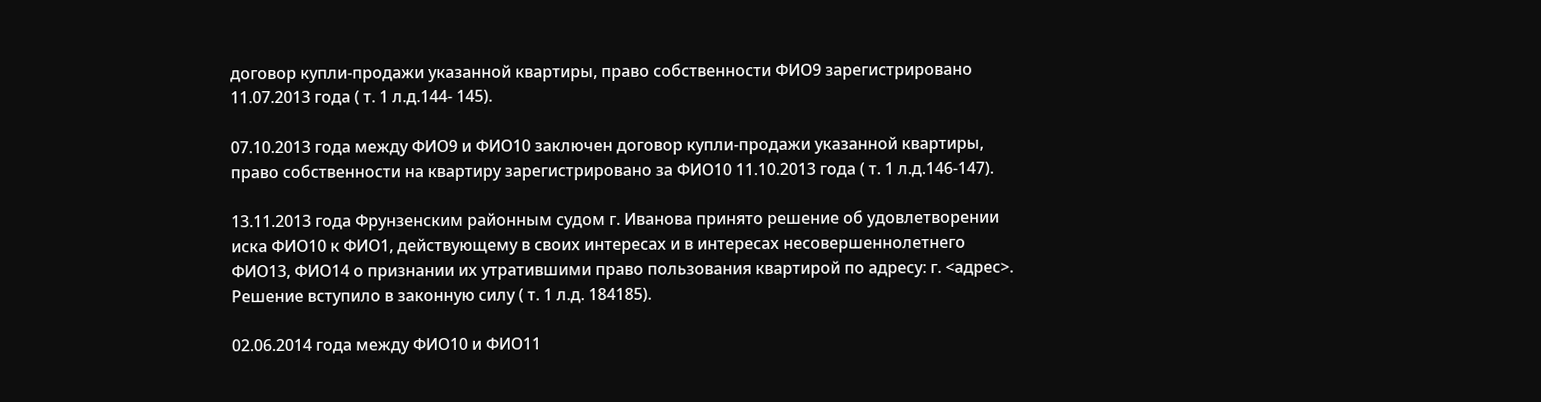договор купли-продажи указанной квартиры, право собственности ФИО9 зарегистрировано 11.07.2013 года ( т. 1 л.д.144- 145).

07.10.2013 года между ФИО9 и ФИО10 заключен договор купли-продажи указанной квартиры, право собственности на квартиру зарегистрировано за ФИО10 11.10.2013 года ( т. 1 л.д.146-147).

13.11.2013 года Фрунзенским районным судом г. Иванова принято решение об удовлетворении иска ФИО10 к ФИО1, действующему в своих интересах и в интересах несовершеннолетнего ФИО13, ФИО14 о признании их утратившими право пользования квартирой по адресу: г. <адрес>. Решение вступило в законную силу ( т. 1 л.д. 184185).

02.06.2014 года между ФИО10 и ФИО11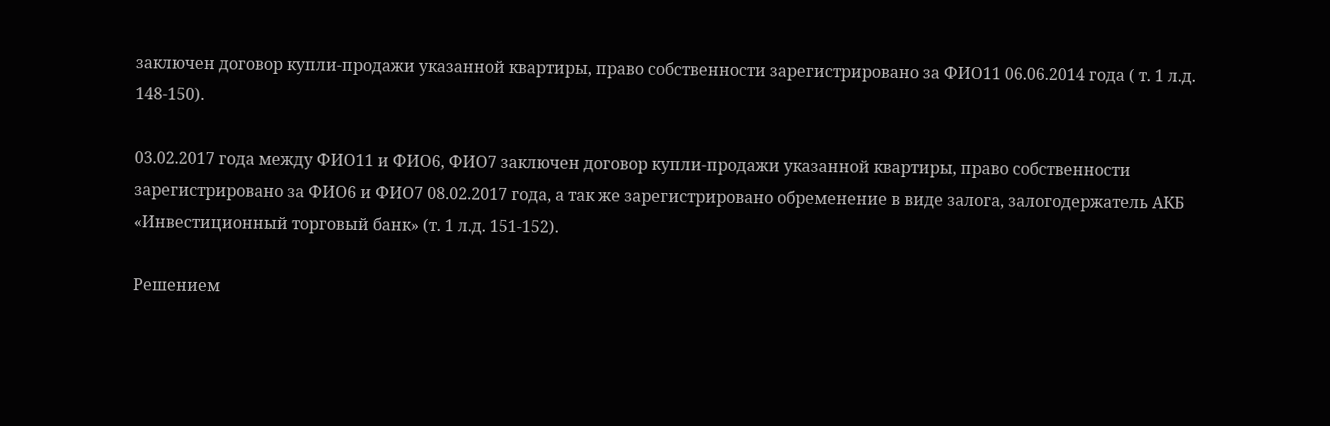заключен договор купли-продажи указанной квартиры, право собственности зарегистрировано за ФИО11 06.06.2014 года ( т. 1 л.д. 148-150).

03.02.2017 года между ФИО11 и ФИО6, ФИО7 заключен договор купли-продажи указанной квартиры, право собственности зарегистрировано за ФИО6 и ФИО7 08.02.2017 года, а так же зарегистрировано обременение в виде залога, залогодержатель АКБ «Инвестиционный торговый банк» (т. 1 л.д. 151-152).

Решением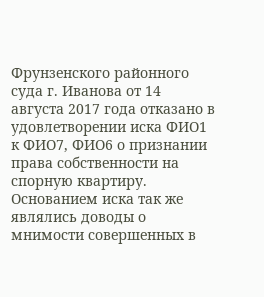Фрунзенского районного суда г. Иванова от 14 августа 2017 года отказано в удовлетворении иска ФИО1 к ФИО7, ФИО6 о признании права собственности на спорную квартиру. Основанием иска так же являлись доводы о мнимости совершенных в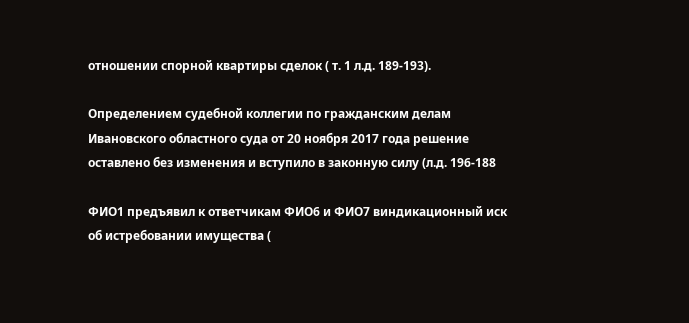отношении спорной квартиры сделок ( т. 1 л.д. 189-193).

Определением судебной коллегии по гражданским делам Ивановского областного суда от 20 ноября 2017 года решение оставлено без изменения и вступило в законную силу (л.д. 196-188

ФИО1 предъявил к ответчикам ФИО6 и ФИО7 виндикационный иск об истребовании имущества (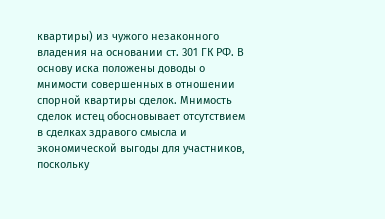квартиры) из чужого незаконного владения на основании ст. 301 ГК РФ. В основу иска положены доводы о мнимости совершенных в отношении спорной квартиры сделок. Мнимость сделок истец обосновывает отсутствием в сделках здравого смысла и экономической выгоды для участников, поскольку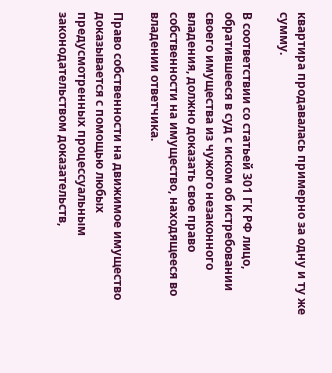квартира продавалась примерно за одну и ту же сумму.

В соответствии со статьей 301 ГК РФ лицо, обратившееся в суд с иском об истребовании своего имущества из чужого незаконного владения, должно доказать свое право собственности на имущество, находящееся во владении ответчика.

Право собственности на движимое имущество доказывается с помощью любых предусмотренных процессуальным законодательством доказательств,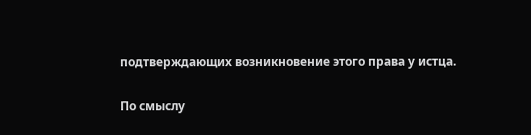подтверждающих возникновение этого права у истца.

По смыслу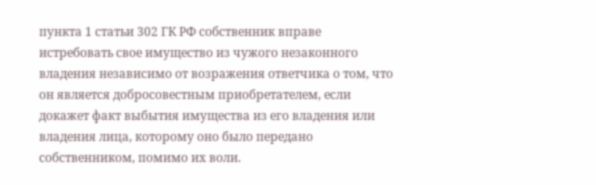пункта 1 статьи 302 ГК РФ собственник вправе истребовать свое имущество из чужого незаконного владения независимо от возражения ответчика о том, что он является добросовестным приобретателем, если докажет факт выбытия имущества из его владения или владения лица, которому оно было передано собственником, помимо их воли.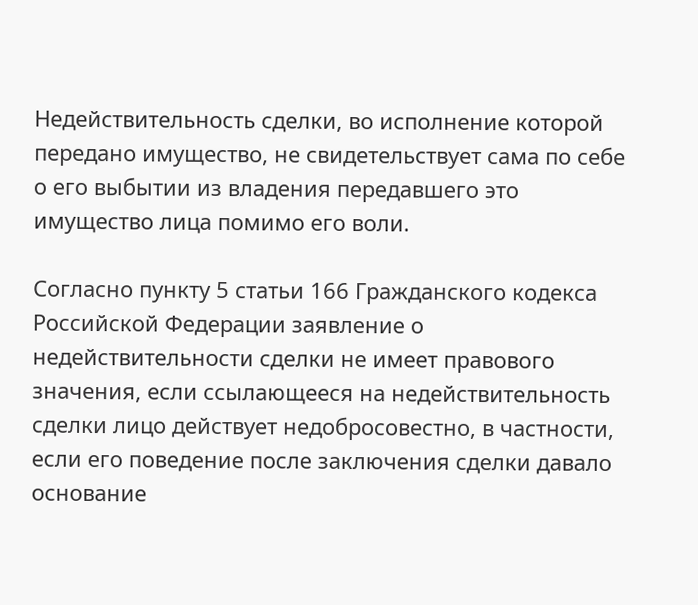Недействительность сделки, во исполнение которой передано имущество, не свидетельствует сама по себе о его выбытии из владения передавшего это имущество лица помимо его воли.

Согласно пункту 5 статьи 166 Гражданского кодекса Российской Федерации заявление о недействительности сделки не имеет правового значения, если ссылающееся на недействительность сделки лицо действует недобросовестно, в частности, если его поведение после заключения сделки давало основание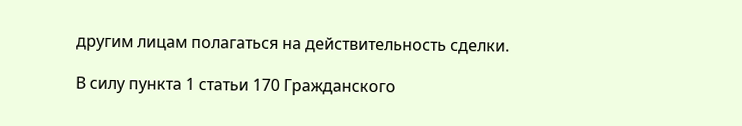другим лицам полагаться на действительность сделки.

В силу пункта 1 статьи 170 Гражданского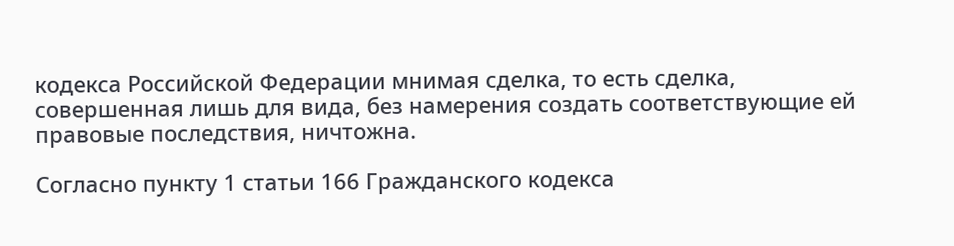кодекса Российской Федерации мнимая сделка, то есть сделка, совершенная лишь для вида, без намерения создать соответствующие ей правовые последствия, ничтожна.

Согласно пункту 1 статьи 166 Гражданского кодекса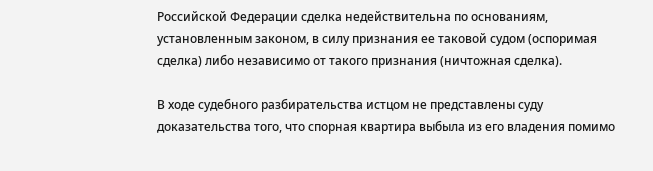Российской Федерации сделка недействительна по основаниям, установленным законом, в силу признания ее таковой судом (оспоримая сделка) либо независимо от такого признания (ничтожная сделка).

В ходе судебного разбирательства истцом не представлены суду доказательства того, что спорная квартира выбыла из его владения помимо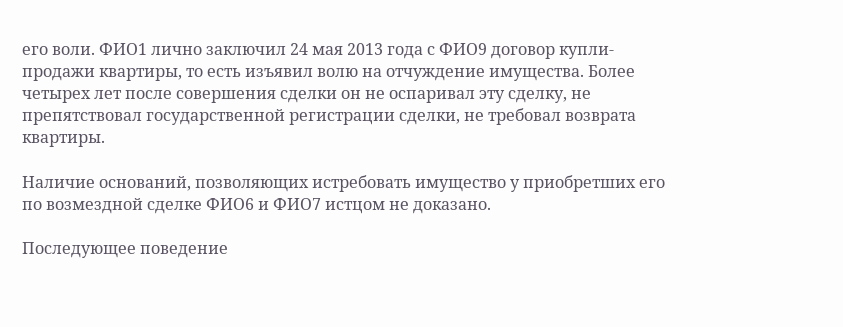его воли. ФИО1 лично заключил 24 мая 2013 года с ФИО9 договор купли-продажи квартиры, то есть изъявил волю на отчуждение имущества. Более четырех лет после совершения сделки он не оспаривал эту сделку, не препятствовал государственной регистрации сделки, не требовал возврата квартиры.

Наличие оснований, позволяющих истребовать имущество у приобретших его по возмездной сделке ФИО6 и ФИО7 истцом не доказано.

Последующее поведение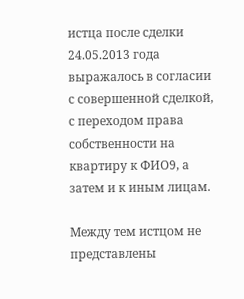истца после сделки 24.05.2013 года выражалось в согласии с совершенной сделкой, с переходом права собственности на квартиру к ФИО9, а затем и к иным лицам.

Между тем истцом не представлены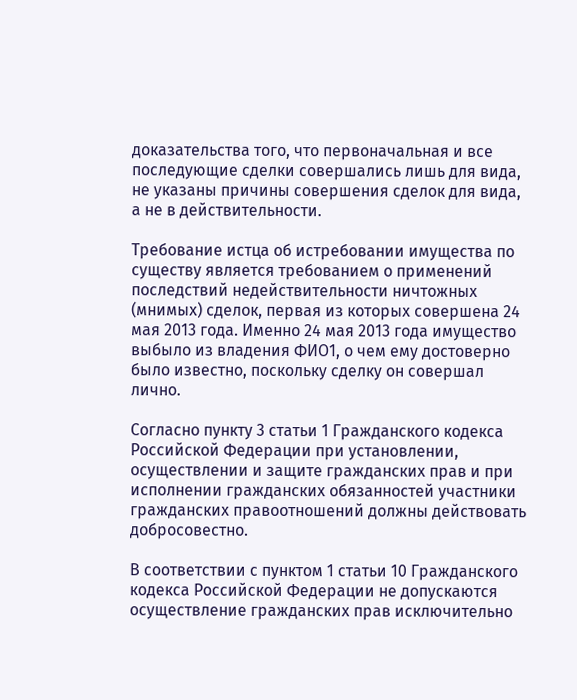доказательства того, что первоначальная и все последующие сделки совершались лишь для вида, не указаны причины совершения сделок для вида, а не в действительности.

Требование истца об истребовании имущества по существу является требованием о применений последствий недействительности ничтожных (мнимых) сделок, первая из которых совершена 24 мая 2013 года. Именно 24 мая 2013 года имущество выбыло из владения ФИО1, о чем ему достоверно было известно, поскольку сделку он совершал лично.

Согласно пункту 3 статьи 1 Гражданского кодекса Российской Федерации при установлении, осуществлении и защите гражданских прав и при исполнении гражданских обязанностей участники гражданских правоотношений должны действовать добросовестно.

В соответствии с пунктом 1 статьи 10 Гражданского кодекса Российской Федерации не допускаются осуществление гражданских прав исключительно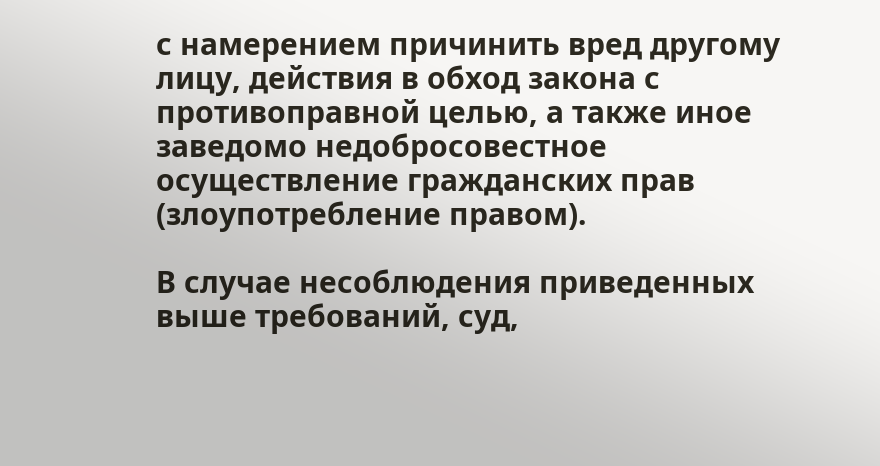с намерением причинить вред другому лицу, действия в обход закона с противоправной целью, а также иное заведомо недобросовестное осуществление гражданских прав (злоупотребление правом).

В случае несоблюдения приведенных выше требований, суд,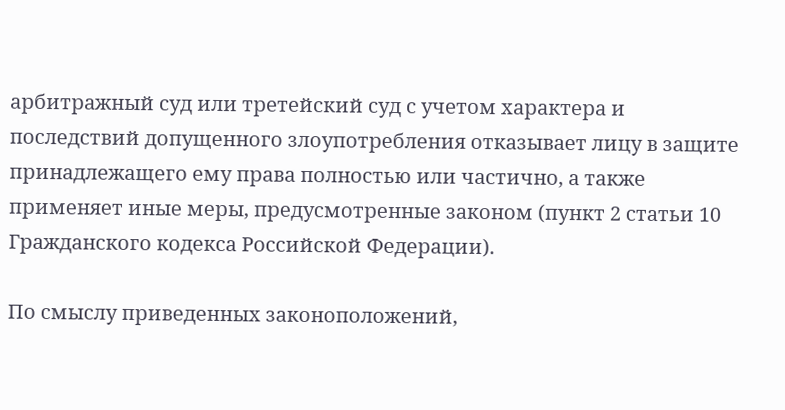арбитражный суд или третейский суд с учетом характера и последствий допущенного злоупотребления отказывает лицу в защите принадлежащего ему права полностью или частично, а также применяет иные меры, предусмотренные законом (пункт 2 статьи 10 Гражданского кодекса Российской Федерации).

По смыслу приведенных законоположений,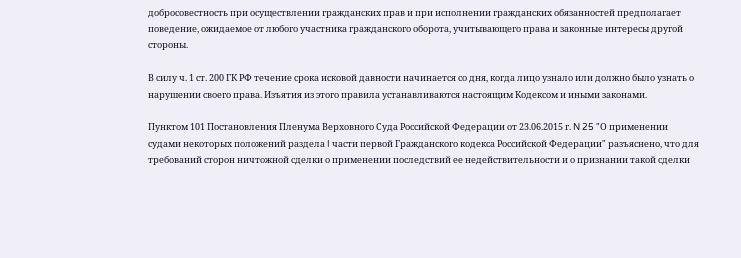добросовестность при осуществлении гражданских прав и при исполнении гражданских обязанностей предполагает поведение, ожидаемое от любого участника гражданского оборота, учитывающего права и законные интересы другой стороны.

В силу ч. 1 ст. 200 ГК РФ течение срока исковой давности начинается со дня, когда лицо узнало или должно было узнать о нарушении своего права. Изъятия из этого правила устанавливаются настоящим Кодексом и иными законами.

Пунктом 101 Постановления Пленума Верховного Суда Российской Федерации от 23.06.2015 г. N 25 "О применении судами некоторых положений раздела I части первой Гражданского кодекса Российской Федерации" разъяснено, что для требований сторон ничтожной сделки о применении последствий ее недействительности и о признании такой сделки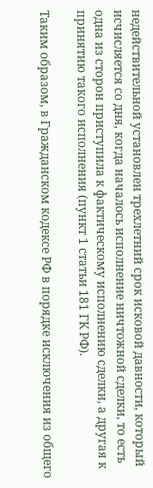недействительной установлен трехлетний срок исковой давности, который исчисляется со дня, когда началось исполнение ничтожной сделки, то есть одна из сторон приступила к фактическому исполнению сделки, а другая к принятию такого исполнения (пункт 1 статьи 181 ГК РФ).

Таким образом, в Гражданском кодексе РФ в порядке исключения из общего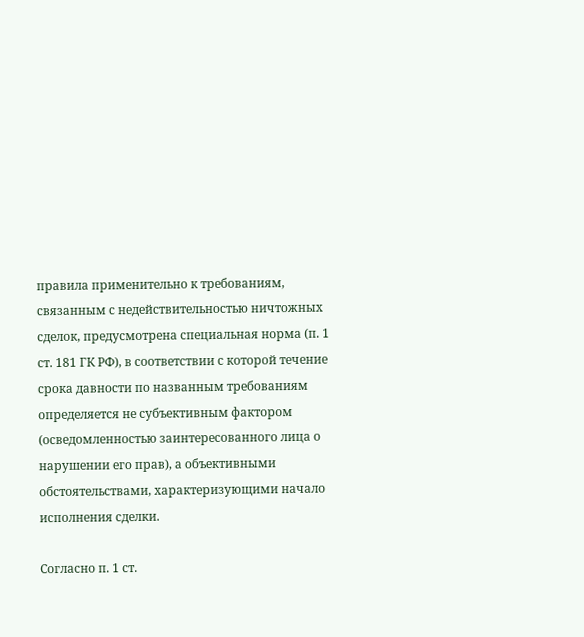правила применительно к требованиям, связанным с недействительностью ничтожных сделок, предусмотрена специальная норма (п. 1 ст. 181 ГК РФ), в соответствии с которой течение срока давности по названным требованиям определяется не субъективным фактором (осведомленностью заинтересованного лица о нарушении его прав), а объективными обстоятельствами, характеризующими начало исполнения сделки.

Согласно п. 1 ст.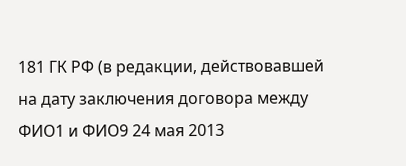181 ГК РФ (в редакции, действовавшей на дату заключения договора между ФИО1 и ФИО9 24 мая 2013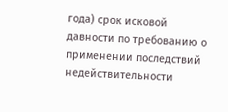года) срок исковой давности по требованию о применении последствий недействительности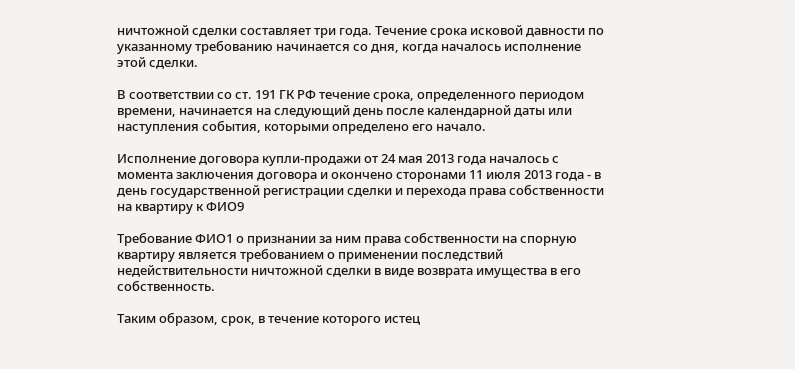ничтожной сделки составляет три года. Течение срока исковой давности по указанному требованию начинается со дня, когда началось исполнение этой сделки.

В соответствии со ст. 191 ГК РФ течение срока, определенного периодом времени, начинается на следующий день после календарной даты или наступления события, которыми определено его начало.

Исполнение договора купли-продажи от 24 мая 2013 года началось с момента заключения договора и окончено сторонами 11 июля 2013 года - в день государственной регистрации сделки и перехода права собственности на квартиру к ФИО9

Требование ФИО1 о признании за ним права собственности на спорную квартиру является требованием о применении последствий недействительности ничтожной сделки в виде возврата имущества в его собственность.

Таким образом, срок, в течение которого истец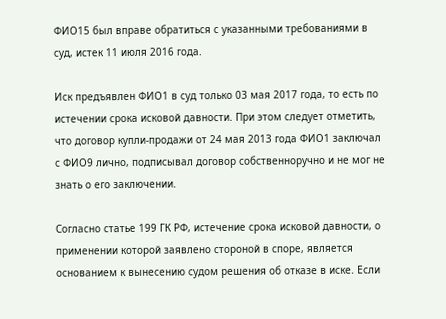ФИО15 был вправе обратиться с указанными требованиями в суд, истек 11 июля 2016 года.

Иск предъявлен ФИО1 в суд только 03 мая 2017 года, то есть по истечении срока исковой давности. При этом следует отметить, что договор купли-продажи от 24 мая 2013 года ФИО1 заключал с ФИО9 лично, подписывал договор собственноручно и не мог не знать о его заключении.

Согласно статье 199 ГК РФ, истечение срока исковой давности, о применении которой заявлено стороной в споре, является основанием к вынесению судом решения об отказе в иске. Если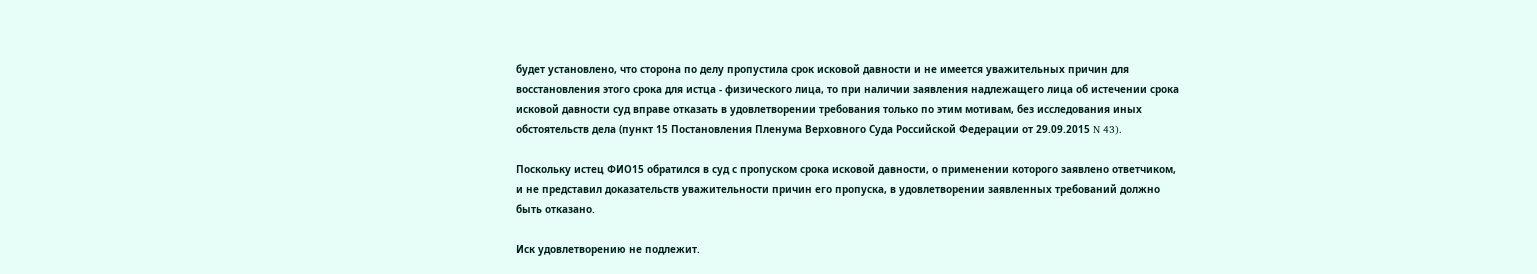будет установлено, что сторона по делу пропустила срок исковой давности и не имеется уважительных причин для восстановления этого срока для истца - физического лица, то при наличии заявления надлежащего лица об истечении срока исковой давности суд вправе отказать в удовлетворении требования только по этим мотивам, без исследования иных обстоятельств дела (пункт 15 Постановления Пленума Верховного Суда Российской Федерации от 29.09.2015 N 43).

Поскольку истец ФИО15 обратился в суд с пропуском срока исковой давности, о применении которого заявлено ответчиком, и не представил доказательств уважительности причин его пропуска, в удовлетворении заявленных требований должно быть отказано.

Иск удовлетворению не подлежит.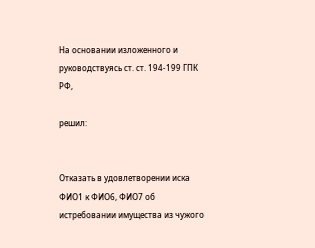На основании изложенного и руководствуясь ст. ст. 194-199 ГПК РФ,

решил:


Отказать в удовлетворении иска ФИО1 к ФИО6, ФИО7 об истребовании имущества из чужого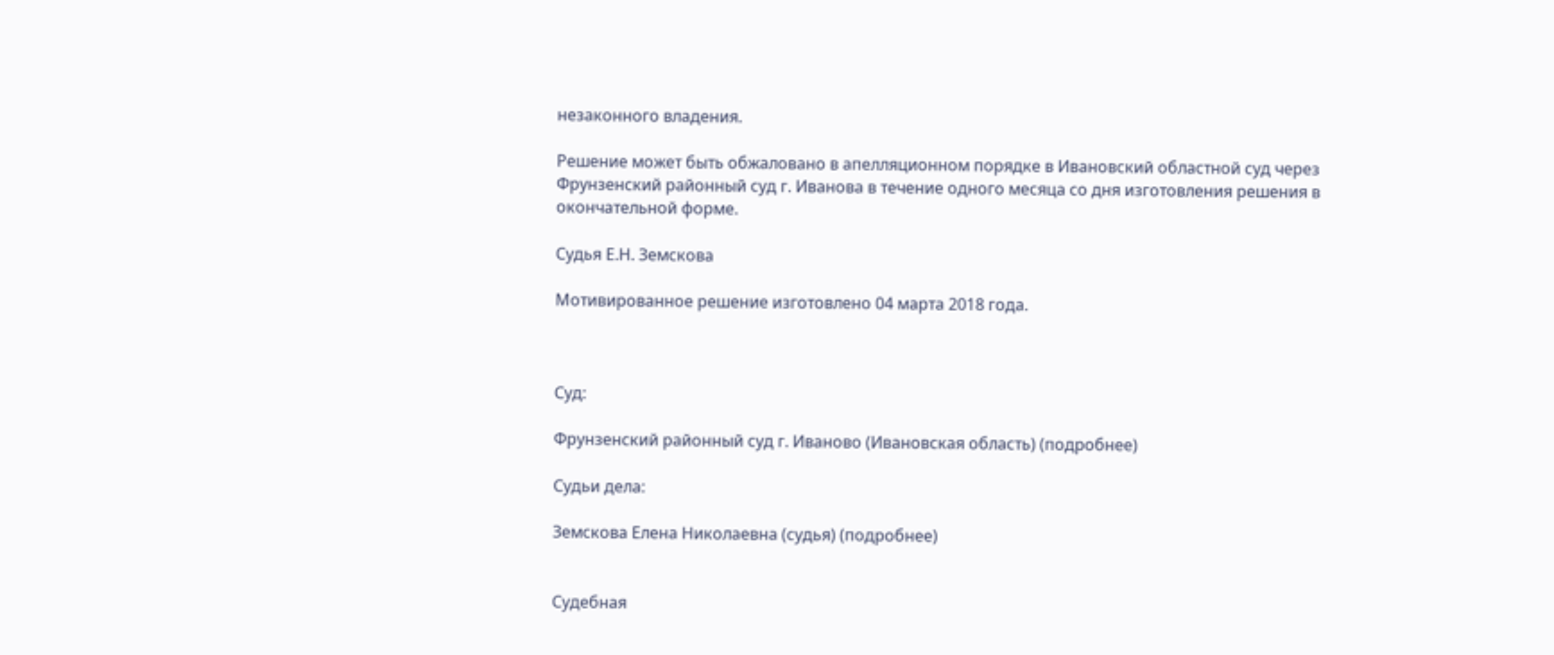незаконного владения.

Решение может быть обжаловано в апелляционном порядке в Ивановский областной суд через Фрунзенский районный суд г. Иванова в течение одного месяца со дня изготовления решения в окончательной форме.

Судья Е.Н. Земскова

Мотивированное решение изготовлено 04 марта 2018 года.



Суд:

Фрунзенский районный суд г. Иваново (Ивановская область) (подробнее)

Судьи дела:

Земскова Елена Николаевна (судья) (подробнее)


Судебная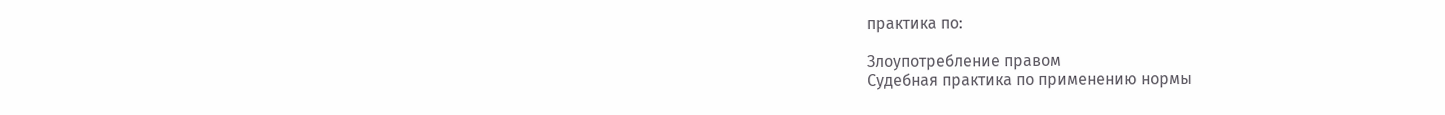практика по:

Злоупотребление правом
Судебная практика по применению нормы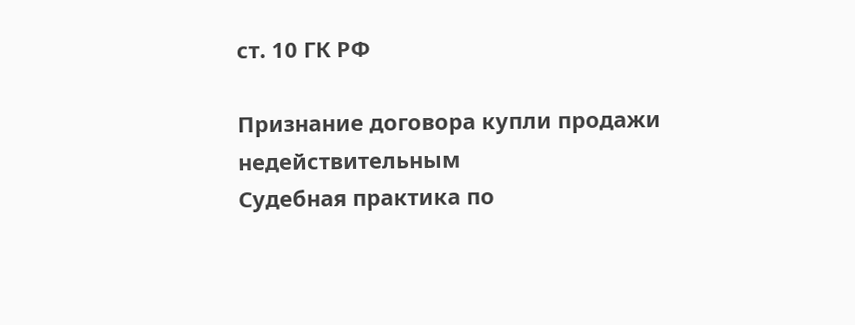ст. 10 ГК РФ

Признание договора купли продажи недействительным
Судебная практика по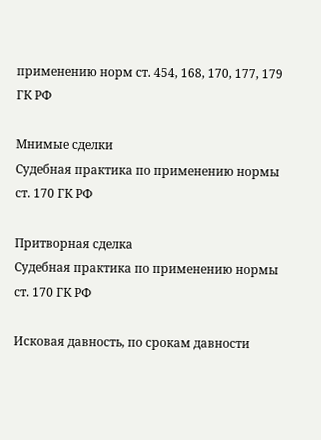применению норм ст. 454, 168, 170, 177, 179 ГК РФ

Мнимые сделки
Судебная практика по применению нормы ст. 170 ГК РФ

Притворная сделка
Судебная практика по применению нормы ст. 170 ГК РФ

Исковая давность, по срокам давности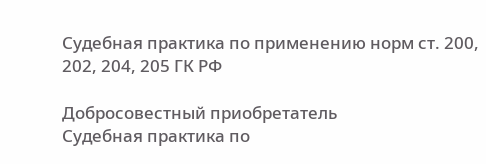Судебная практика по применению норм ст. 200, 202, 204, 205 ГК РФ

Добросовестный приобретатель
Судебная практика по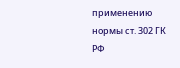применению нормы ст. 302 ГК РФ